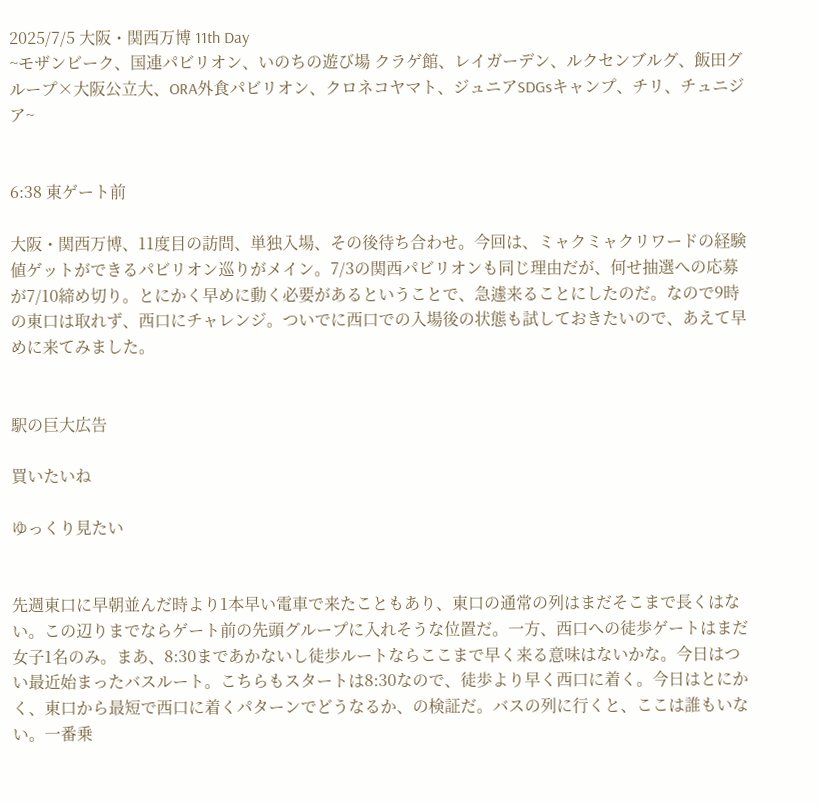2025/7/5 大阪・関西万博 11th Day
~モザンビーク、国連パビリオン、いのちの遊び場 クラゲ館、レイガーデン、ルクセンブルグ、飯田グループ×大阪公立大、ORA外食パビリオン、クロネコヤマト、ジュニアSDGsキャンプ、チリ、チュニジア~


6:38 東ゲート前

大阪・関西万博、11度目の訪問、単独入場、その後待ち合わせ。今回は、ミャクミャクリワードの経験値ゲットができるパビリオン巡りがメイン。7/3の関西パビリオンも同じ理由だが、何せ抽選への応募が7/10締め切り。とにかく早めに動く必要があるということで、急遽来ることにしたのだ。なので9時の東口は取れず、西口にチャレンジ。ついでに西口での入場後の状態も試しておきたいので、あえて早めに来てみました。


駅の巨大広告

買いたいね

ゆっくり見たい


先週東口に早朝並んだ時より1本早い電車で来たこともあり、東口の通常の列はまだそこまで長くはない。この辺りまでならゲート前の先頭グループに入れそうな位置だ。一方、西口への徒歩ゲートはまだ女子1名のみ。まあ、8:30まであかないし徒歩ルートならここまで早く来る意味はないかな。今日はつい最近始まったバスルート。こちらもスタートは8:30なので、徒歩より早く西口に着く。今日はとにかく、東口から最短で西口に着くパターンでどうなるか、の検証だ。バスの列に行くと、ここは誰もいない。一番乗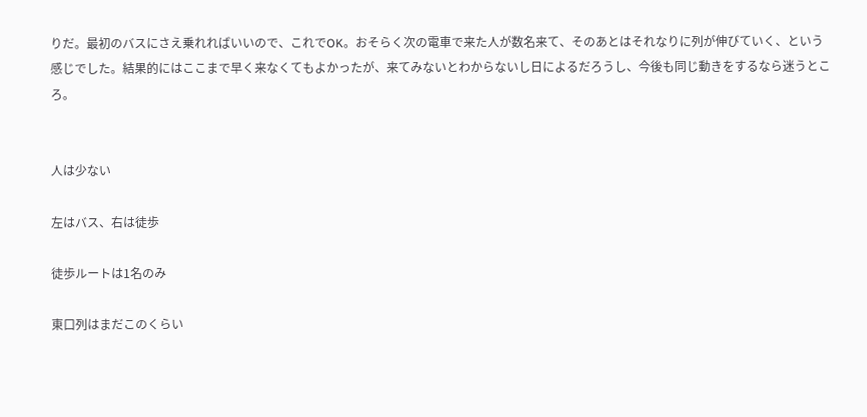りだ。最初のバスにさえ乗れればいいので、これでOK。おそらく次の電車で来た人が数名来て、そのあとはそれなりに列が伸びていく、という感じでした。結果的にはここまで早く来なくてもよかったが、来てみないとわからないし日によるだろうし、今後も同じ動きをするなら迷うところ。


人は少ない

左はバス、右は徒歩

徒歩ルートは1名のみ

東口列はまだこのくらい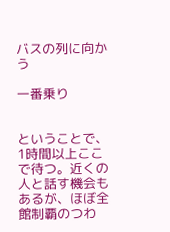バスの列に向かう

一番乗り


ということで、1時間以上ここで待つ。近くの人と話す機会もあるが、ほぼ全館制覇のつわ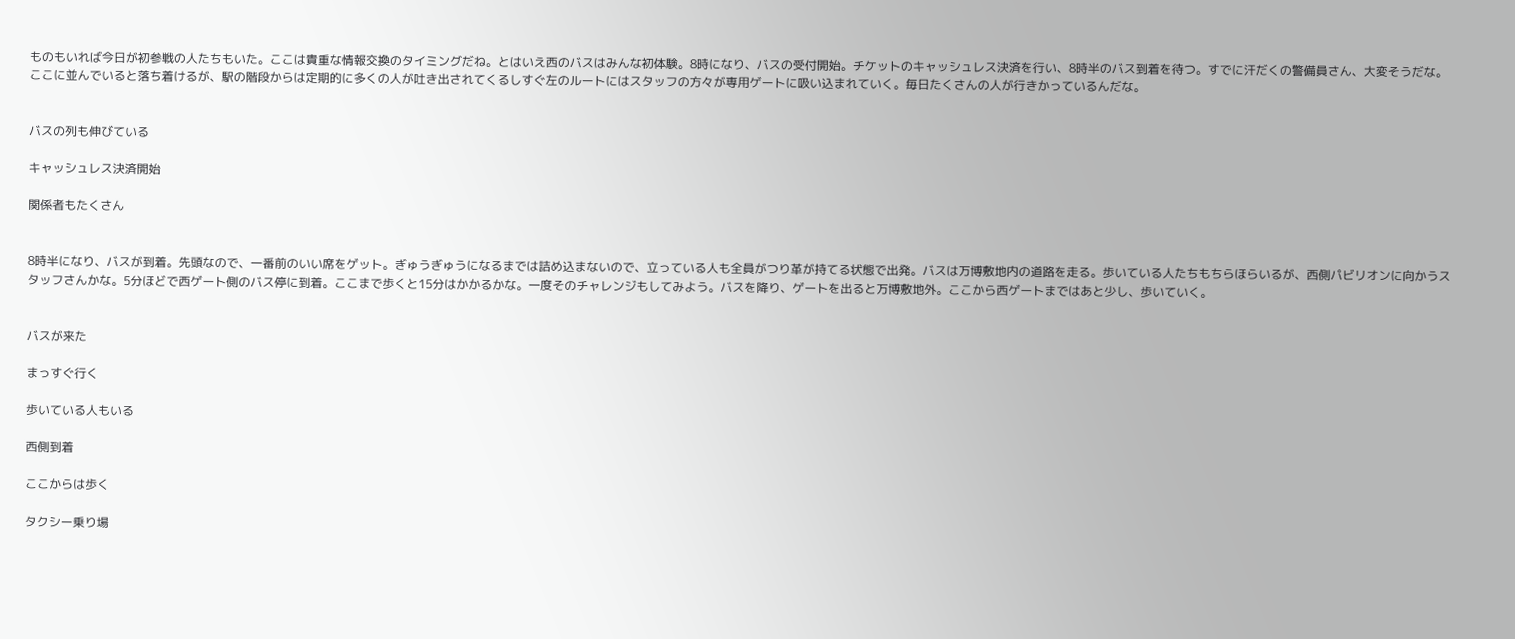ものもいれば今日が初参戦の人たちもいた。ここは貴重な情報交換のタイミングだね。とはいえ西のバスはみんな初体験。8時になり、バスの受付開始。チケットのキャッシュレス決済を行い、8時半のバス到着を待つ。すでに汗だくの警備員さん、大変そうだな。ここに並んでいると落ち着けるが、駅の階段からは定期的に多くの人が吐き出されてくるしすぐ左のルートにはスタッフの方々が専用ゲートに吸い込まれていく。毎日たくさんの人が行きかっているんだな。


バスの列も伸びている

キャッシュレス決済開始

関係者もたくさん


8時半になり、バスが到着。先頭なので、一番前のいい席をゲット。ぎゅうぎゅうになるまでは詰め込まないので、立っている人も全員がつり革が持てる状態で出発。バスは万博敷地内の道路を走る。歩いている人たちもちらほらいるが、西側パビリオンに向かうスタッフさんかな。5分ほどで西ゲート側のバス停に到着。ここまで歩くと15分はかかるかな。一度そのチャレンジもしてみよう。バスを降り、ゲートを出ると万博敷地外。ここから西ゲートまではあと少し、歩いていく。


バスが来た

まっすぐ行く

歩いている人もいる

西側到着

ここからは歩く

タクシー乗り場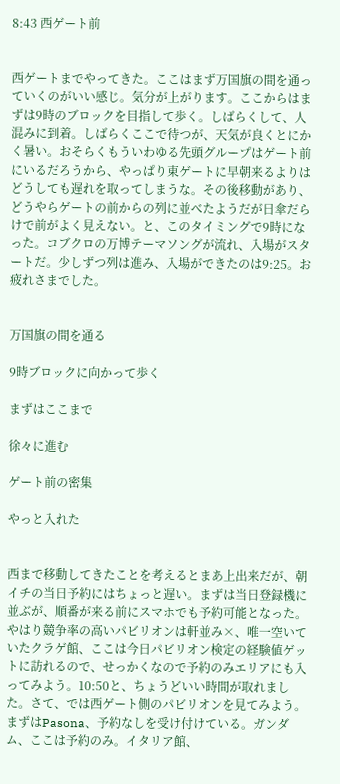8:43 西ゲート前


西ゲートまでやってきた。ここはまず万国旗の間を通っていくのがいい感じ。気分が上がります。ここからはまずは9時のブロックを目指して歩く。しばらくして、人混みに到着。しばらくここで待つが、天気が良くとにかく暑い。おそらくもういわゆる先頭グループはゲート前にいるだろうから、やっぱり東ゲートに早朝来るよりはどうしても遅れを取ってしまうな。その後移動があり、どうやらゲートの前からの列に並べたようだが日傘だらけで前がよく見えない。と、このタイミングで9時になった。コブクロの万博テーマソングが流れ、入場がスタートだ。少しずつ列は進み、入場ができたのは9:25。お疲れさまでした。


万国旗の間を通る

9時ブロックに向かって歩く

まずはここまで

徐々に進む

ゲート前の密集

やっと入れた


西まで移動してきたことを考えるとまあ上出来だが、朝イチの当日予約にはちょっと遅い。まずは当日登録機に並ぶが、順番が来る前にスマホでも予約可能となった。やはり競争率の高いパビリオンは軒並み×、唯一空いていたクラゲ館、ここは今日パビリオン検定の経験値ゲットに訪れるので、せっかくなので予約のみエリアにも入ってみよう。10:50と、ちょうどいい時間が取れました。さて、では西ゲート側のパビリオンを見てみよう。まずはPasona、予約なしを受け付けている。ガンダム、ここは予約のみ。イタリア館、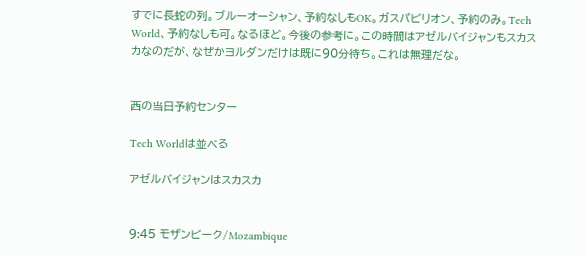すでに長蛇の列。ブルーオーシャン、予約なしもOK。ガスパビリオン、予約のみ。Tech World、予約なしも可。なるほど。今後の参考に。この時間はアゼルバイジャンもスカスカなのだが、なぜかヨルダンだけは既に90分待ち。これは無理だな。


西の当日予約センター

Tech Worldは並べる

アゼルバイジャンはスカスカ


9:45 モザンビーク/Mozambique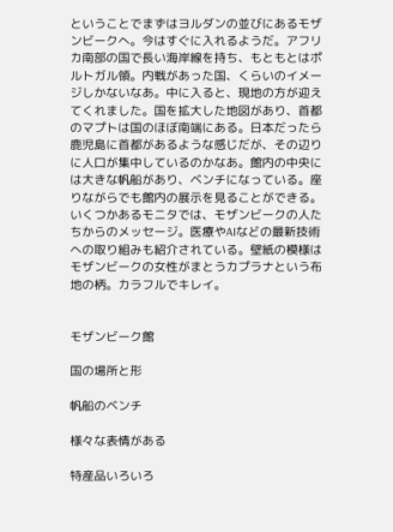ということでまずはヨルダンの並びにあるモザンビークへ。今はすぐに入れるようだ。アフリカ南部の国で長い海岸線を持ち、もともとはポルトガル領。内戦があった国、くらいのイメージしかないなあ。中に入ると、現地の方が迎えてくれました。国を拡大した地図があり、首都のマプトは国のほぼ南端にある。日本だったら鹿児島に首都があるような感じだが、その辺りに人口が集中しているのかなあ。館内の中央には大きな帆船があり、ベンチになっている。座りながらでも館内の展示を見ることができる。いくつかあるモニタでは、モザンビークの人たちからのメッセージ。医療やAIなどの最新技術への取り組みも紹介されている。壁紙の模様はモザンビークの女性がまとうカプラナという布地の柄。カラフルでキレイ。


モザンビーク館

国の場所と形

帆船のベンチ

様々な表情がある

特産品いろいろ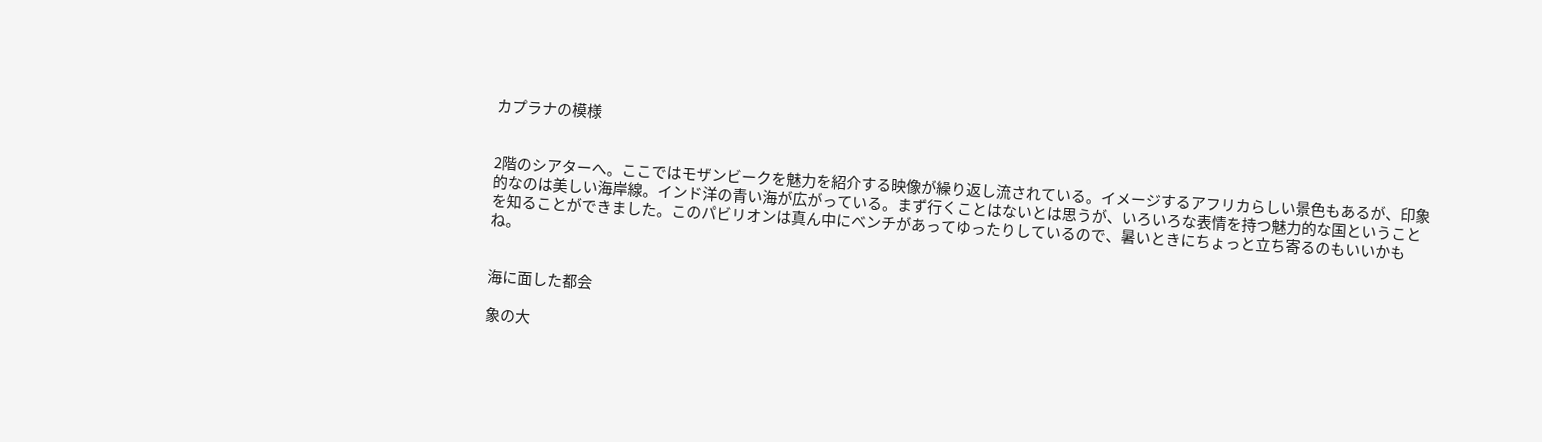カプラナの模様


2階のシアターへ。ここではモザンビークを魅力を紹介する映像が繰り返し流されている。イメージするアフリカらしい景色もあるが、印象的なのは美しい海岸線。インド洋の青い海が広がっている。まず行くことはないとは思うが、いろいろな表情を持つ魅力的な国ということを知ることができました。このパビリオンは真ん中にベンチがあってゆったりしているので、暑いときにちょっと立ち寄るのもいいかもね。


海に面した都会

象の大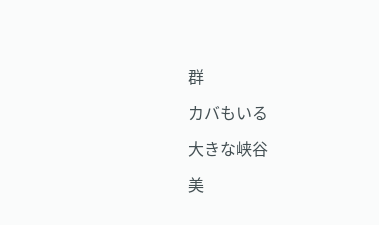群

カバもいる

大きな峡谷

美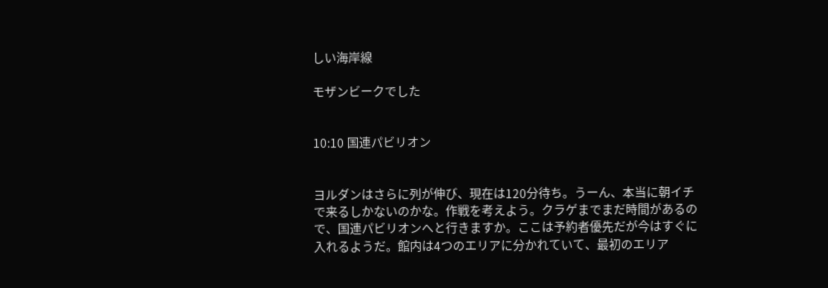しい海岸線

モザンビークでした


10:10 国連パビリオン


ヨルダンはさらに列が伸び、現在は120分待ち。うーん、本当に朝イチで来るしかないのかな。作戦を考えよう。クラゲまでまだ時間があるので、国連パビリオンへと行きますか。ここは予約者優先だが今はすぐに入れるようだ。館内は4つのエリアに分かれていて、最初のエリア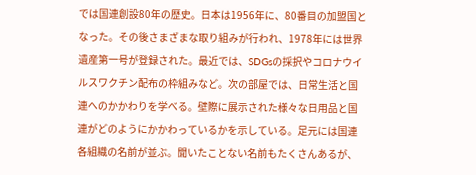では国連創設80年の歴史。日本は1956年に、80番目の加盟国となった。その後さまざまな取り組みが行われ、1978年には世界遺産第一号が登録された。最近では、SDGsの採択やコロナウイルスワクチン配布の枠組みなど。次の部屋では、日常生活と国連へのかかわりを学べる。壁際に展示された様々な日用品と国連がどのようにかかわっているかを示している。足元には国連各組織の名前が並ぶ。聞いたことない名前もたくさんあるが、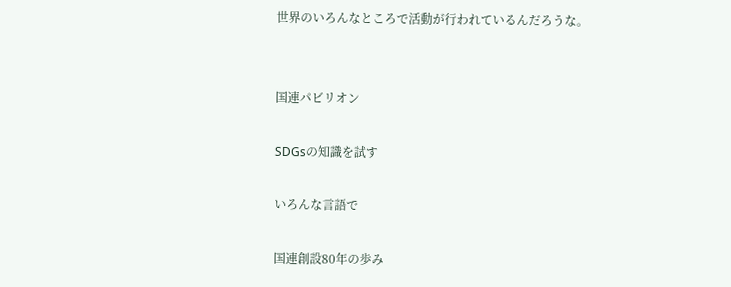世界のいろんなところで活動が行われているんだろうな。


国連パビリオン

SDGsの知識を試す

いろんな言語で

国連創設80年の歩み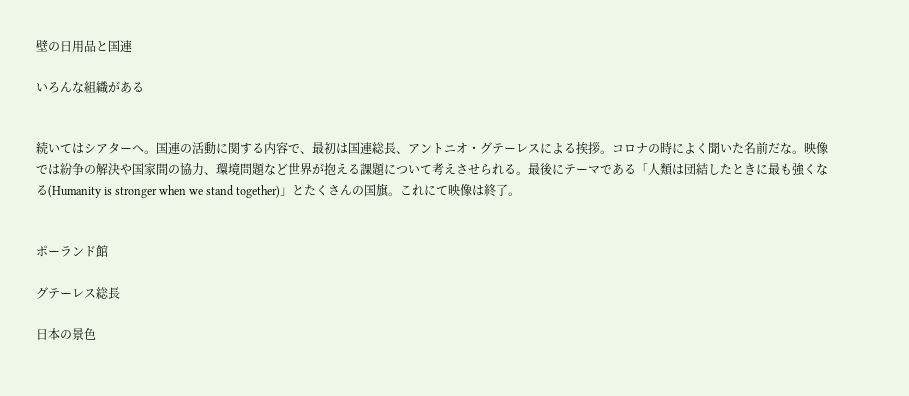壁の日用品と国連

いろんな組織がある


続いてはシアターへ。国連の活動に関する内容で、最初は国連総長、アントニオ・グテーレスによる挨拶。コロナの時によく聞いた名前だな。映像では紛争の解決や国家間の協力、環境問題など世界が抱える課題について考えさせられる。最後にテーマである「人類は団結したときに最も強くなる(Humanity is stronger when we stand together)」とたくさんの国旗。これにて映像は終了。


ポーランド館

グテーレス総長

日本の景色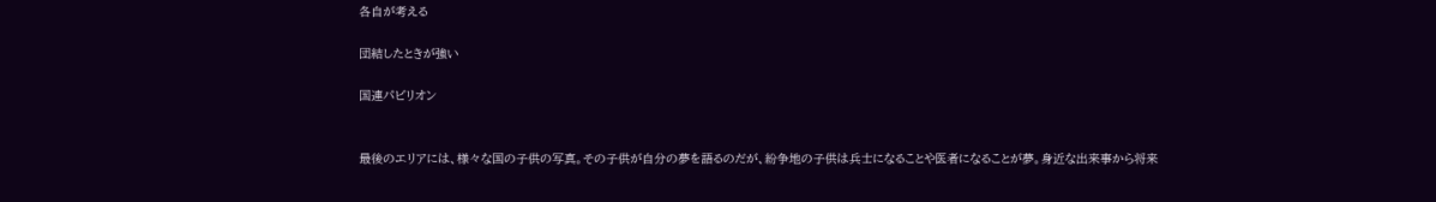各自が考える

団結したときが強い

国連パビリオン


最後のエリアには、様々な国の子供の写真。その子供が自分の夢を語るのだが、紛争地の子供は兵士になることや医者になることが夢。身近な出来事から将来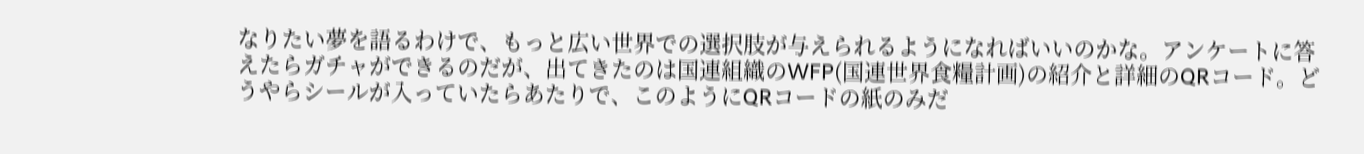なりたい夢を語るわけで、もっと広い世界での選択肢が与えられるようになればいいのかな。アンケートに答えたらガチャができるのだが、出てきたのは国連組織のWFP(国連世界食糧計画)の紹介と詳細のQRコード。どうやらシールが入っていたらあたりで、このようにQRコードの紙のみだ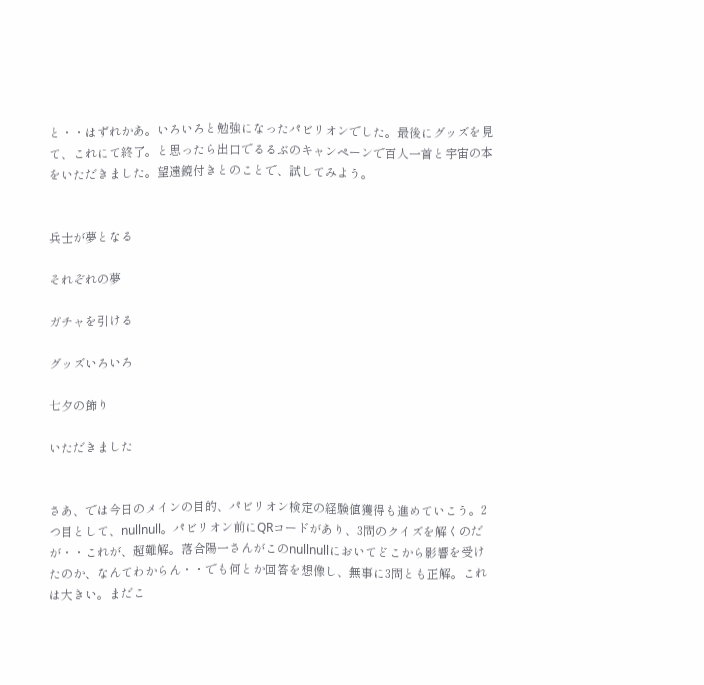と・・はずれかあ。いろいろと勉強になったパビリオンでした。最後にグッズを見て、これにて終了。と思ったら出口でるるぶのキャンペーンで百人一首と宇宙の本をいただきました。望遠鏡付きとのことで、試してみよう。


兵士が夢となる

それぞれの夢

ガチャを引ける

グッズいろいろ

七夕の飾り

いただきました


さあ、では今日のメインの目的、パビリオン検定の経験値獲得も進めていこう。2つ目として、nullnull。パビリオン前にQRコードがあり、3問のクイズを解くのだが・・これが、超難解。落合陽一さんがこのnullnullにおいてどこから影響を受けたのか、なんてわからん・・でも何とか回答を想像し、無事に3問とも正解。これは大きい。まだこ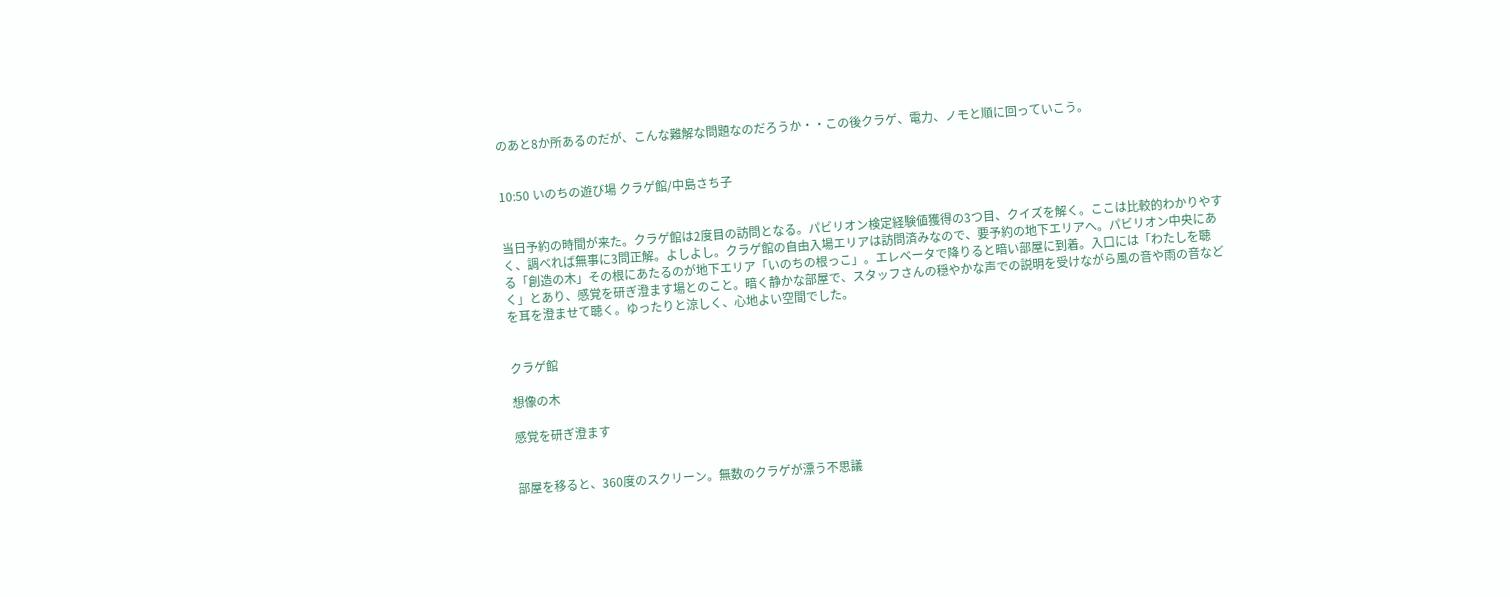のあと8か所あるのだが、こんな難解な問題なのだろうか・・この後クラゲ、電力、ノモと順に回っていこう。


10:50 いのちの遊び場 クラゲ館/中島さち子


当日予約の時間が来た。クラゲ館は2度目の訪問となる。パビリオン検定経験値獲得の3つ目、クイズを解く。ここは比較的わかりやすく、調べれば無事に3問正解。よしよし。クラゲ館の自由入場エリアは訪問済みなので、要予約の地下エリアへ。パビリオン中央にある「創造の木」その根にあたるのが地下エリア「いのちの根っこ」。エレベータで降りると暗い部屋に到着。入口には「わたしを聴く」とあり、感覚を研ぎ澄ます場とのこと。暗く静かな部屋で、スタッフさんの穏やかな声での説明を受けながら風の音や雨の音などを耳を澄ませて聴く。ゆったりと涼しく、心地よい空間でした。


クラゲ館

想像の木

感覚を研ぎ澄ます


部屋を移ると、360度のスクリーン。無数のクラゲが漂う不思議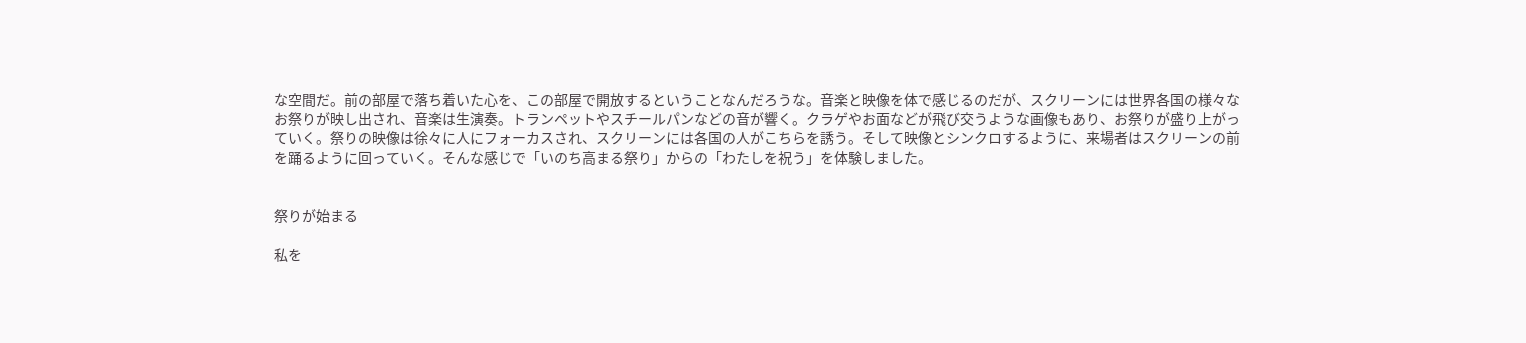な空間だ。前の部屋で落ち着いた心を、この部屋で開放するということなんだろうな。音楽と映像を体で感じるのだが、スクリーンには世界各国の様々なお祭りが映し出され、音楽は生演奏。トランペットやスチールパンなどの音が響く。クラゲやお面などが飛び交うような画像もあり、お祭りが盛り上がっていく。祭りの映像は徐々に人にフォーカスされ、スクリーンには各国の人がこちらを誘う。そして映像とシンクロするように、来場者はスクリーンの前を踊るように回っていく。そんな感じで「いのち高まる祭り」からの「わたしを祝う」を体験しました。


祭りが始まる

私を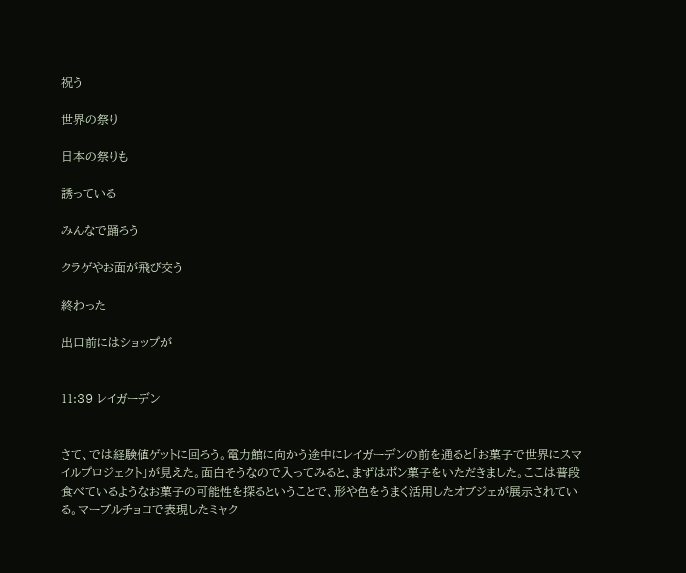祝う

世界の祭り

日本の祭りも

誘っている

みんなで踊ろう

クラゲやお面が飛び交う

終わった

出口前にはショップが


11:39 レイガーデン


さて、では経験値ゲットに回ろう。電力館に向かう途中にレイガーデンの前を通ると「お菓子で世界にスマイルプロジェクト」が見えた。面白そうなので入ってみると、まずはポン菓子をいただきました。ここは普段食べているようなお菓子の可能性を探るということで、形や色をうまく活用したオブジェが展示されている。マーブルチョコで表現したミャク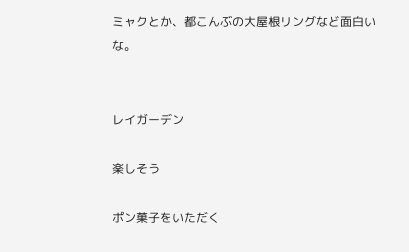ミャクとか、都こんぶの大屋根リングなど面白いな。


レイガーデン

楽しそう

ポン菓子をいただく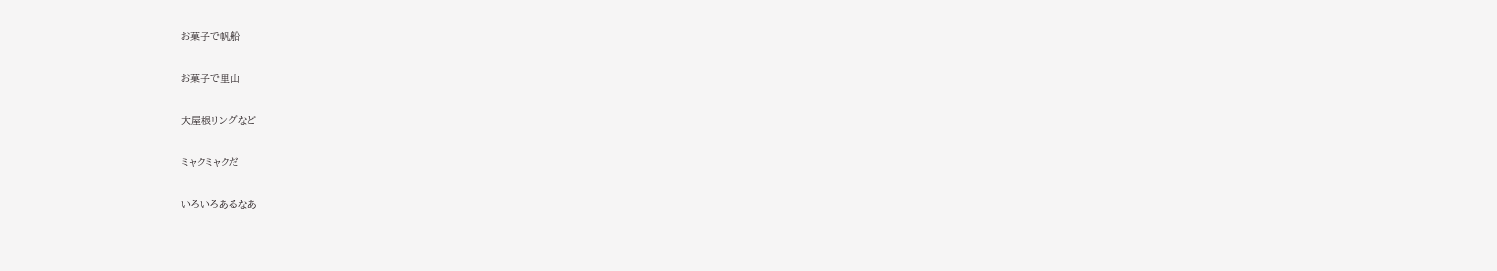お菓子で帆船

お菓子で里山

大屋根リングなど

ミャクミャクだ

いろいろあるなあ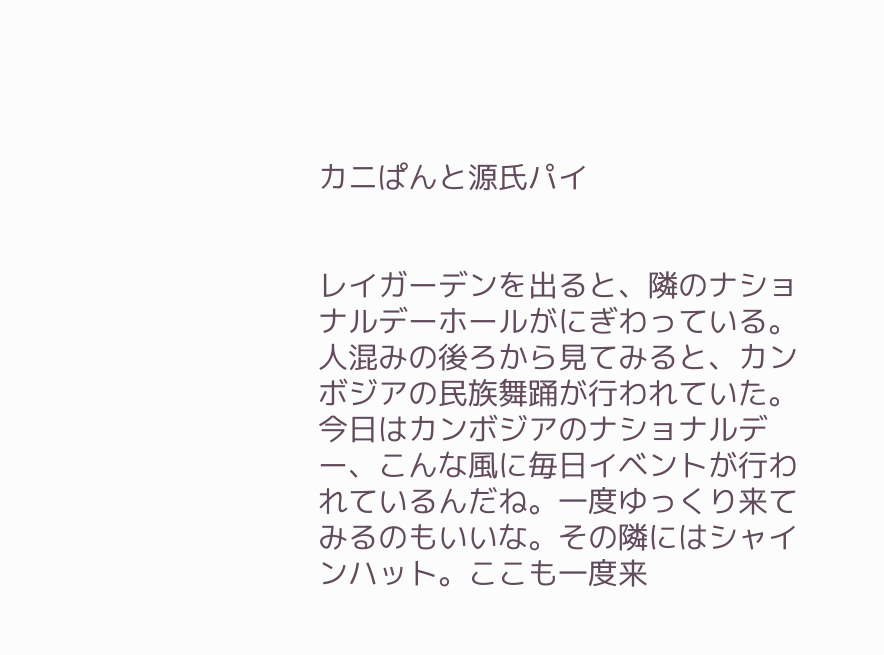カニぱんと源氏パイ


レイガーデンを出ると、隣のナショナルデーホールがにぎわっている。人混みの後ろから見てみると、カンボジアの民族舞踊が行われていた。今日はカンボジアのナショナルデー、こんな風に毎日イベントが行われているんだね。一度ゆっくり来てみるのもいいな。その隣にはシャインハット。ここも一度来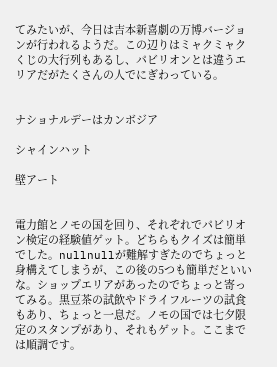てみたいが、今日は吉本新喜劇の万博バージョンが行われるようだ。この辺りはミャクミャクくじの大行列もあるし、パビリオンとは違うエリアだがたくさんの人でにぎわっている。


ナショナルデーはカンボジア

シャインハット

壁アート


電力館とノモの国を回り、それぞれでパビリオン検定の経験値ゲット。どちらもクイズは簡単でした。nullnullが難解すぎたのでちょっと身構えてしまうが、この後の5つも簡単だといいな。ショップエリアがあったのでちょっと寄ってみる。黒豆茶の試飲やドライフルーツの試食もあり、ちょっと一息だ。ノモの国では七夕限定のスタンプがあり、それもゲット。ここまでは順調です。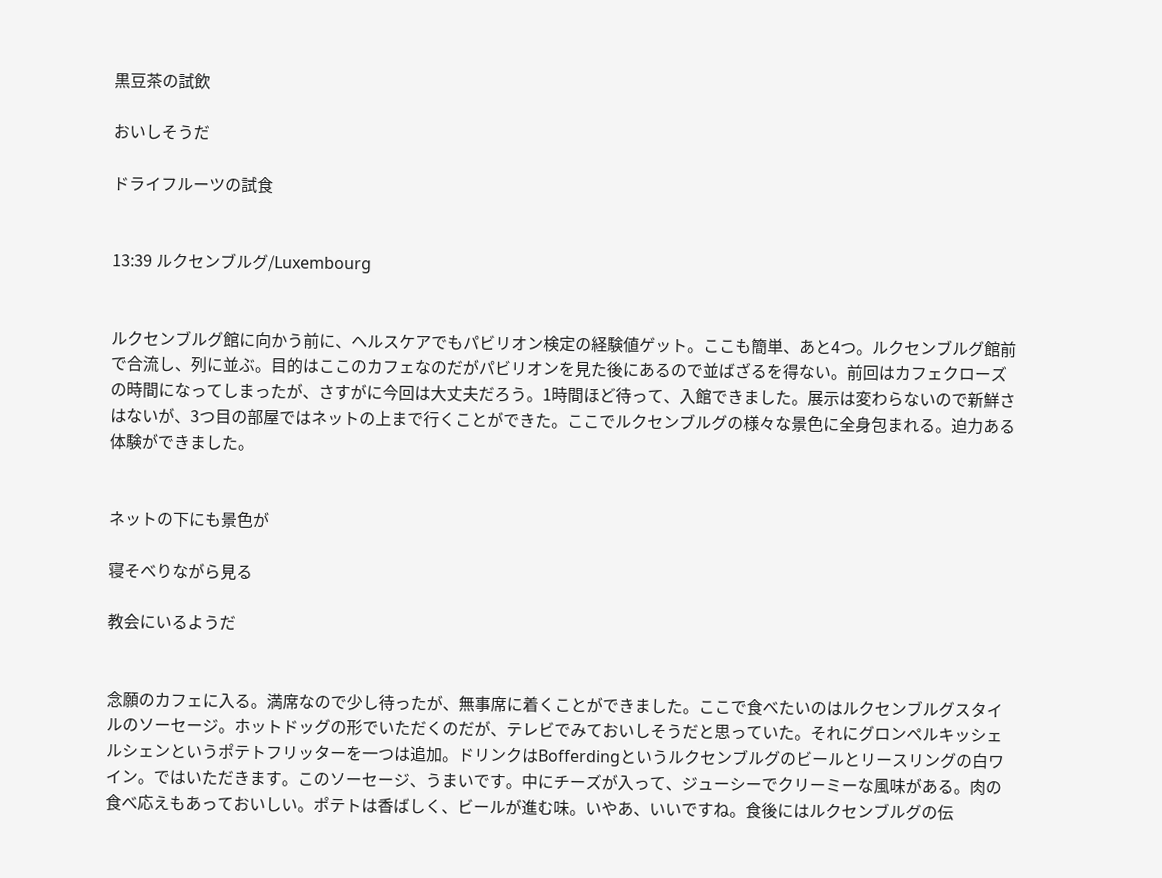黒豆茶の試飲

おいしそうだ

ドライフルーツの試食


13:39 ルクセンブルグ/Luxembourg


ルクセンブルグ館に向かう前に、ヘルスケアでもパビリオン検定の経験値ゲット。ここも簡単、あと4つ。ルクセンブルグ館前で合流し、列に並ぶ。目的はここのカフェなのだがパビリオンを見た後にあるので並ばざるを得ない。前回はカフェクローズの時間になってしまったが、さすがに今回は大丈夫だろう。1時間ほど待って、入館できました。展示は変わらないので新鮮さはないが、3つ目の部屋ではネットの上まで行くことができた。ここでルクセンブルグの様々な景色に全身包まれる。迫力ある体験ができました。


ネットの下にも景色が

寝そべりながら見る

教会にいるようだ


念願のカフェに入る。満席なので少し待ったが、無事席に着くことができました。ここで食べたいのはルクセンブルグスタイルのソーセージ。ホットドッグの形でいただくのだが、テレビでみておいしそうだと思っていた。それにグロンペルキッシェルシェンというポテトフリッターを一つは追加。ドリンクはBofferdingというルクセンブルグのビールとリースリングの白ワイン。ではいただきます。このソーセージ、うまいです。中にチーズが入って、ジューシーでクリーミーな風味がある。肉の食べ応えもあっておいしい。ポテトは香ばしく、ビールが進む味。いやあ、いいですね。食後にはルクセンブルグの伝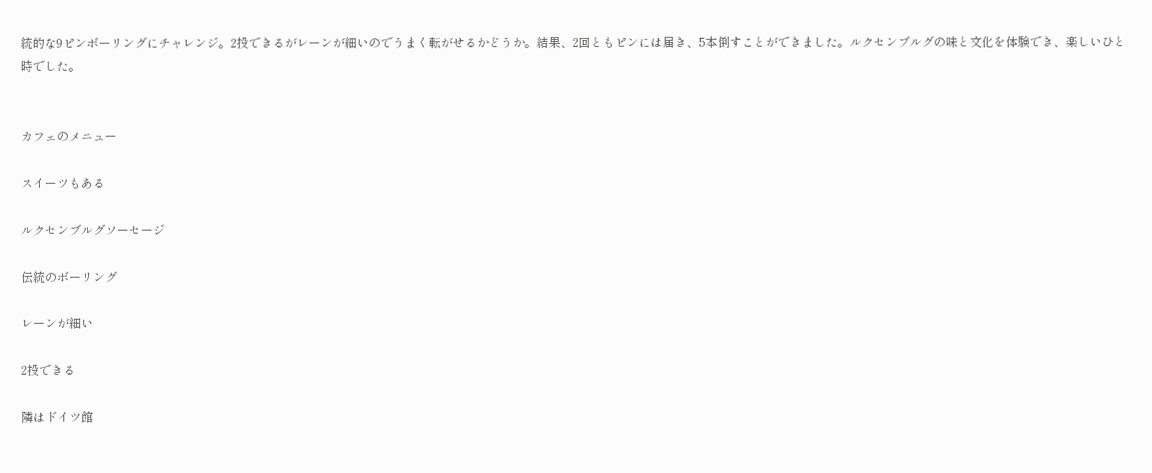統的な9ピンボーリングにチャレンジ。2投できるがレーンが細いのでうまく転がせるかどうか。結果、2回ともピンには届き、5本倒すことができました。ルクセンブルグの味と文化を体験でき、楽しいひと時でした。


カフェのメニュー

スイーツもある

ルクセンブルグソーセージ

伝統のボーリング

レーンが細い

2投できる

隣はドイツ館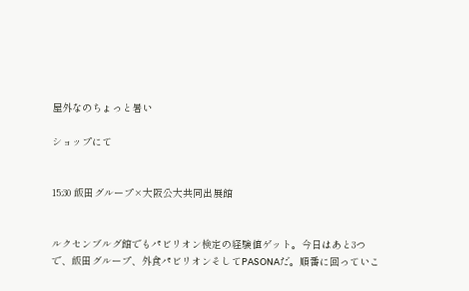屋外なのちょっと暑い

ショップにて


15:30 飯田グループ×大阪公大共同出展館


ルクセンブルグ館でもパビリオン検定の経験値ゲット。今日はあと3つで、飯田グループ、外食パビリオンそしてPASONAだ。順番に回っていこ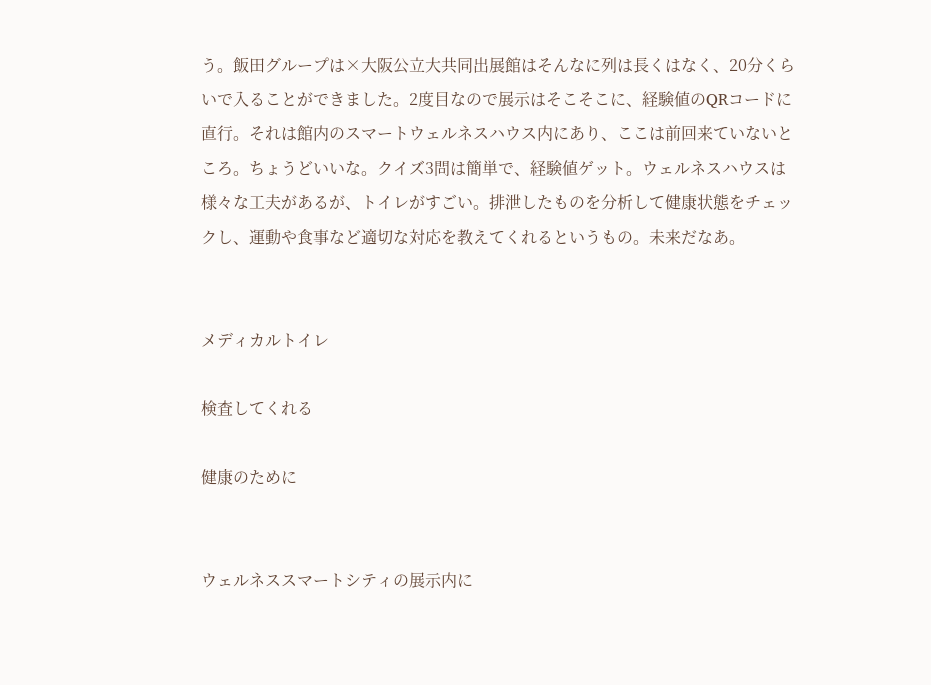う。飯田グループは×大阪公立大共同出展館はそんなに列は長くはなく、20分くらいで入ることができました。2度目なので展示はそこそこに、経験値のQRコードに直行。それは館内のスマートウェルネスハウス内にあり、ここは前回来ていないところ。ちょうどいいな。クイズ3問は簡単で、経験値ゲット。ウェルネスハウスは様々な工夫があるが、トイレがすごい。排泄したものを分析して健康状態をチェックし、運動や食事など適切な対応を教えてくれるというもの。未来だなあ。


メディカルトイレ

検査してくれる

健康のために


ウェルネススマートシティの展示内に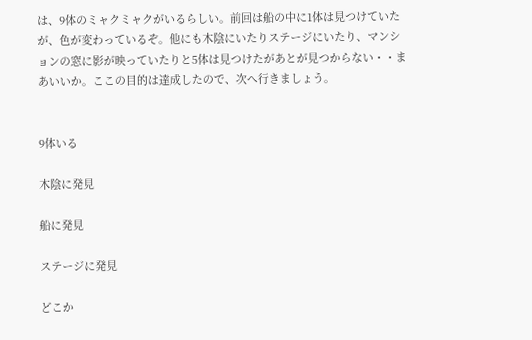は、9体のミャクミャクがいるらしい。前回は船の中に1体は見つけていたが、色が変わっているぞ。他にも木陰にいたりステージにいたり、マンションの窓に影が映っていたりと5体は見つけたがあとが見つからない・・まあいいか。ここの目的は達成したので、次へ行きましょう。


9体いる

木陰に発見

船に発見

ステージに発見

どこか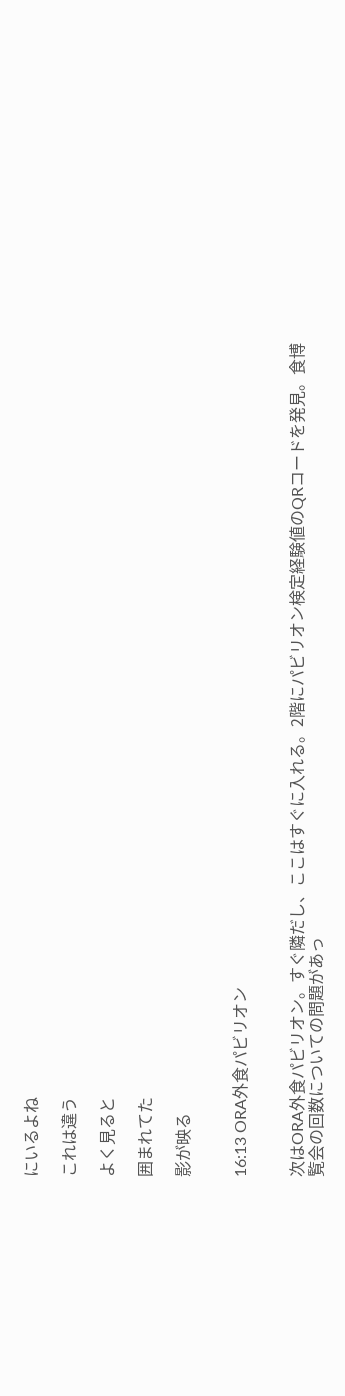にいるよね

これは違う

よく見ると

囲まれてた

影が映る


16:13 ORA外食パビリオン


次はORA外食パビリオン。すぐ隣だし、ここはすぐに入れる。2階にパビリオン検定経験値のQRコードを発見。食博覧会の回数についての問題があっ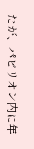たが、パビリオン内に年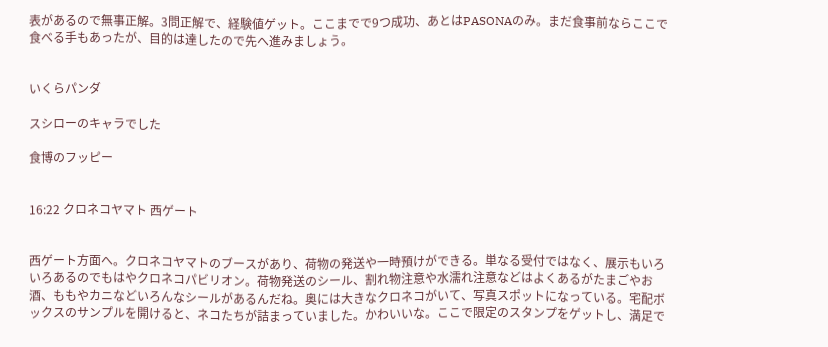表があるので無事正解。3問正解で、経験値ゲット。ここまでで9つ成功、あとはPASONAのみ。まだ食事前ならここで食べる手もあったが、目的は達したので先へ進みましょう。


いくらパンダ

スシローのキャラでした

食博のフッピー


16:22 クロネコヤマト 西ゲート


西ゲート方面へ。クロネコヤマトのブースがあり、荷物の発送や一時預けができる。単なる受付ではなく、展示もいろいろあるのでもはやクロネコパビリオン。荷物発送のシール、割れ物注意や水濡れ注意などはよくあるがたまごやお酒、ももやカニなどいろんなシールがあるんだね。奥には大きなクロネコがいて、写真スポットになっている。宅配ボックスのサンプルを開けると、ネコたちが詰まっていました。かわいいな。ここで限定のスタンプをゲットし、満足で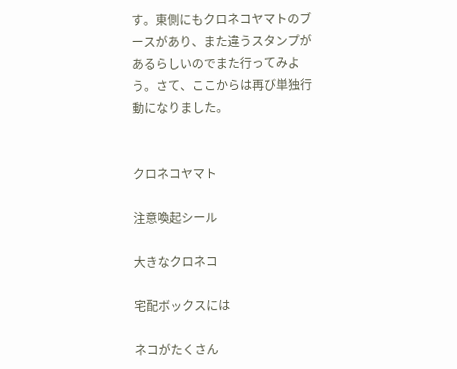す。東側にもクロネコヤマトのブースがあり、また違うスタンプがあるらしいのでまた行ってみよう。さて、ここからは再び単独行動になりました。


クロネコヤマト

注意喚起シール

大きなクロネコ

宅配ボックスには

ネコがたくさん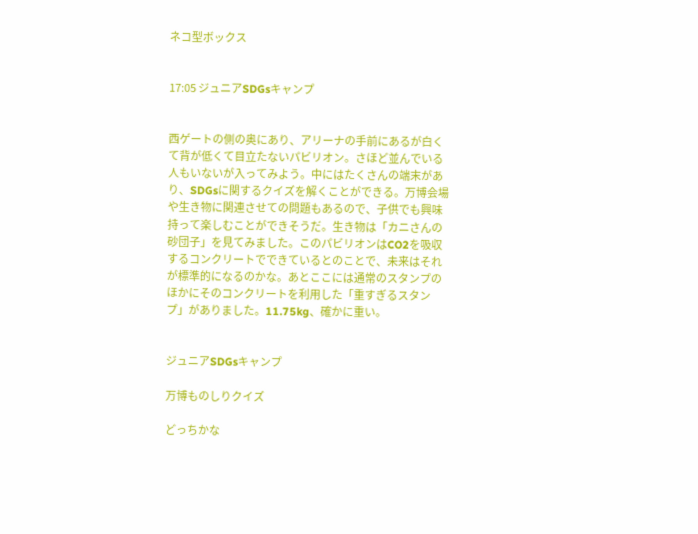ネコ型ボックス


17:05 ジュニアSDGsキャンプ


西ゲートの側の奥にあり、アリーナの手前にあるが白くて背が低くて目立たないパビリオン。さほど並んでいる人もいないが入ってみよう。中にはたくさんの端末があり、SDGsに関するクイズを解くことができる。万博会場や生き物に関連させての問題もあるので、子供でも興味持って楽しむことができそうだ。生き物は「カニさんの砂団子」を見てみました。このパビリオンはCO2を吸収するコンクリートでできているとのことで、未来はそれが標準的になるのかな。あとここには通常のスタンプのほかにそのコンクリートを利用した「重すぎるスタンプ」がありました。11.75kg、確かに重い。


ジュニアSDGsキャンプ

万博ものしりクイズ

どっちかな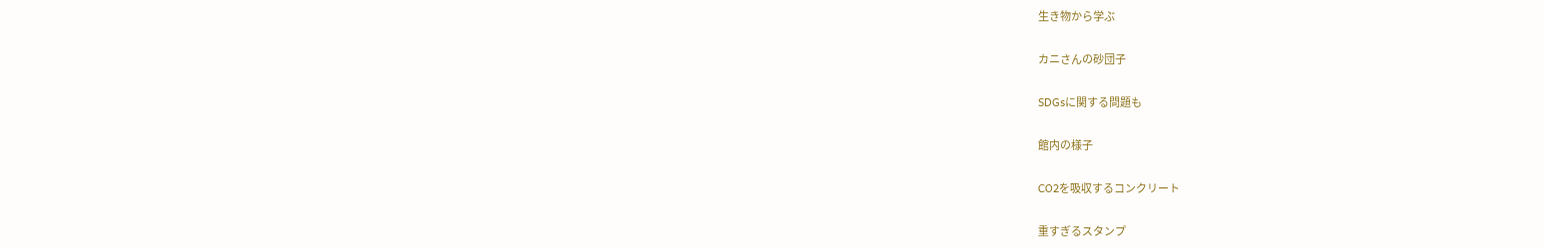生き物から学ぶ

カニさんの砂団子

SDGsに関する問題も

館内の様子

CO2を吸収するコンクリート

重すぎるスタンプ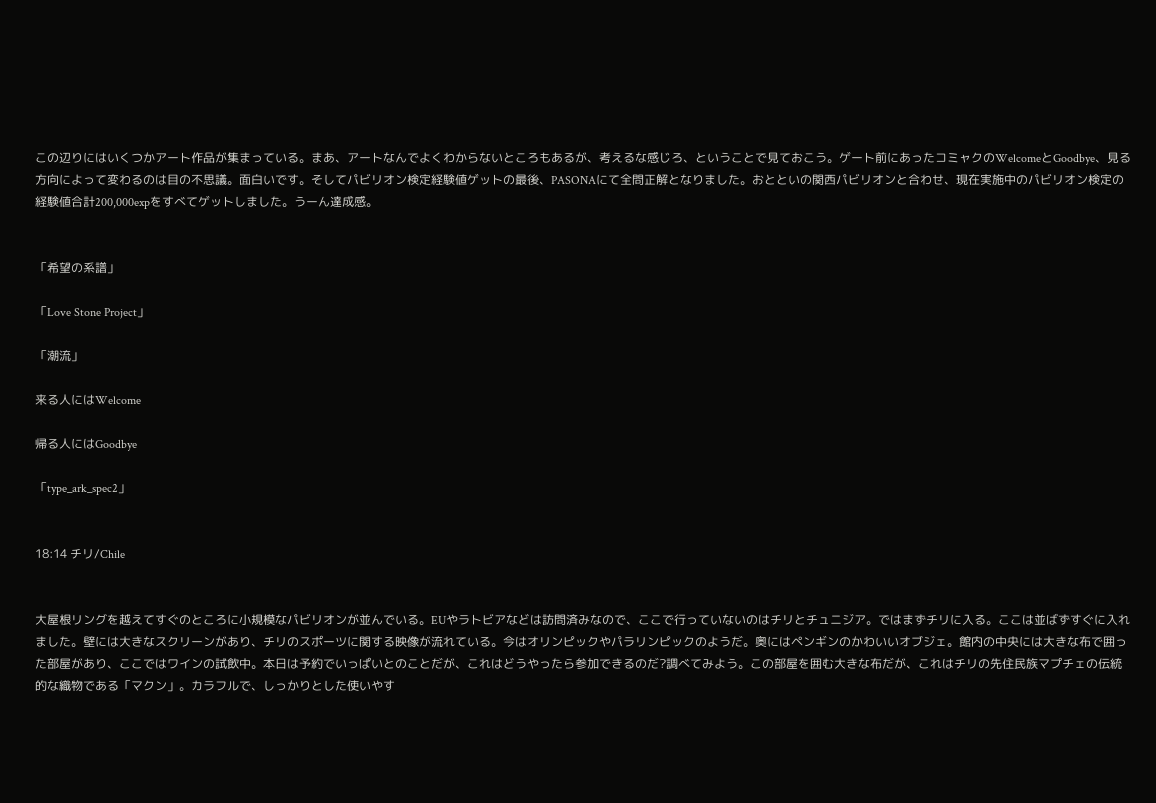この辺りにはいくつかアート作品が集まっている。まあ、アートなんでよくわからないところもあるが、考えるな感じろ、ということで見ておこう。ゲート前にあったコミャクのWelcomeとGoodbye、見る方向によって変わるのは目の不思議。面白いです。そしてパビリオン検定経験値ゲットの最後、PASONAにて全問正解となりました。おとといの関西パビリオンと合わせ、現在実施中のパビリオン検定の経験値合計200,000expをすべてゲットしました。うーん達成感。


「希望の系譜」

「Love Stone Project」

「潮流」

来る人にはWelcome

帰る人にはGoodbye

「type_ark_spec2」


18:14 チリ/Chile


大屋根リングを越えてすぐのところに小規模なパビリオンが並んでいる。EUやラトビアなどは訪問済みなので、ここで行っていないのはチリとチュニジア。ではまずチリに入る。ここは並ばずすぐに入れました。壁には大きなスクリーンがあり、チリのスポーツに関する映像が流れている。今はオリンピックやパラリンピックのようだ。奥にはペンギンのかわいいオブジェ。館内の中央には大きな布で囲った部屋があり、ここではワインの試飲中。本日は予約でいっぱいとのことだが、これはどうやったら参加できるのだ?調べてみよう。この部屋を囲む大きな布だが、これはチリの先住民族マプチェの伝統的な織物である「マクン」。カラフルで、しっかりとした使いやす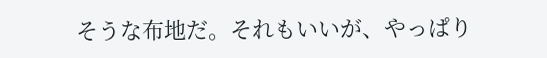そうな布地だ。それもいいが、やっぱり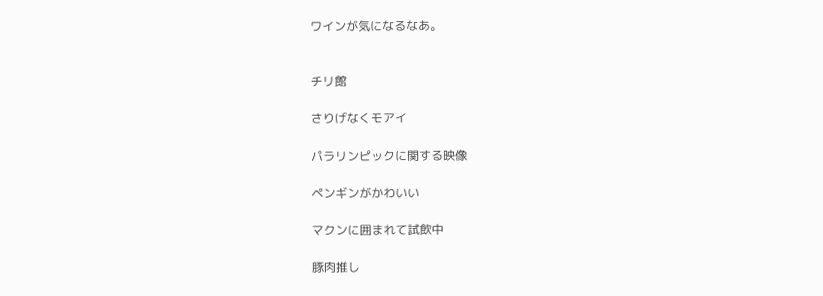ワインが気になるなあ。


チリ館

さりげなくモアイ

パラリンピックに関する映像

ペンギンがかわいい

マクンに囲まれて試飲中

豚肉推し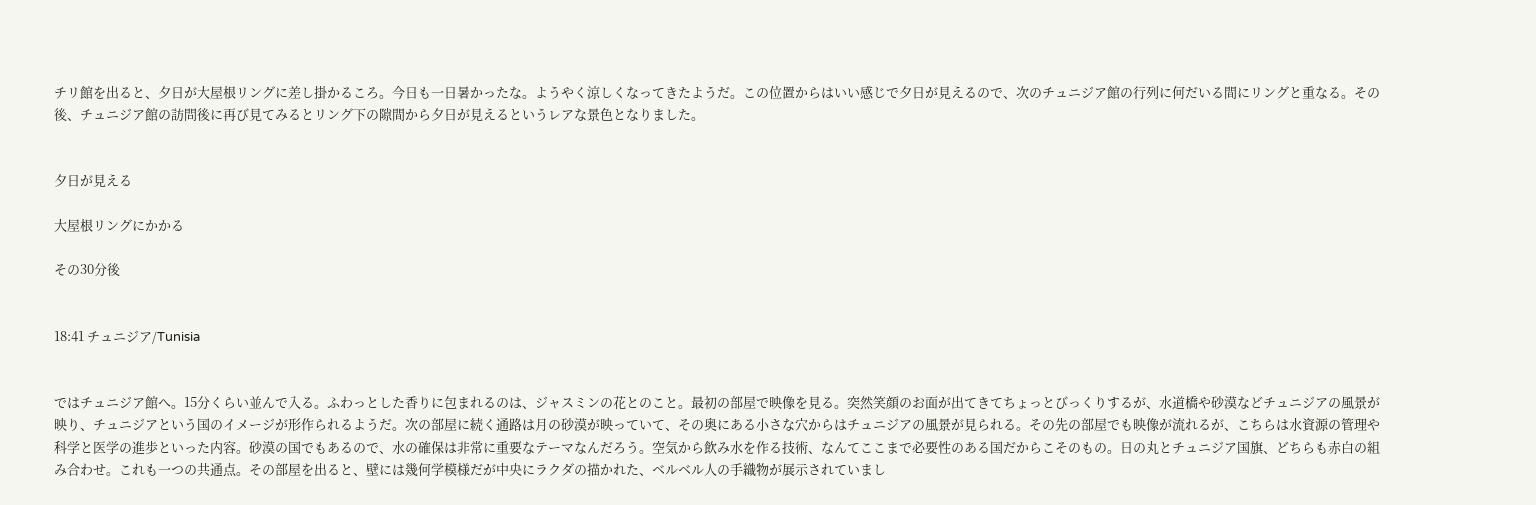チリ館を出ると、夕日が大屋根リングに差し掛かるころ。今日も一日暑かったな。ようやく涼しくなってきたようだ。この位置からはいい感じで夕日が見えるので、次のチュニジア館の行列に何だいる間にリングと重なる。その後、チュニジア館の訪問後に再び見てみるとリング下の隙間から夕日が見えるというレアな景色となりました。


夕日が見える

大屋根リングにかかる

その30分後


18:41 チュニジア/Tunisia


ではチュニジア館へ。15分くらい並んで入る。ふわっとした香りに包まれるのは、ジャスミンの花とのこと。最初の部屋で映像を見る。突然笑顔のお面が出てきてちょっとびっくりするが、水道橋や砂漠などチュニジアの風景が映り、チュニジアという国のイメージが形作られるようだ。次の部屋に続く通路は月の砂漠が映っていて、その奥にある小さな穴からはチュニジアの風景が見られる。その先の部屋でも映像が流れるが、こちらは水資源の管理や科学と医学の進歩といった内容。砂漠の国でもあるので、水の確保は非常に重要なテーマなんだろう。空気から飲み水を作る技術、なんてここまで必要性のある国だからこそのもの。日の丸とチュニジア国旗、どちらも赤白の組み合わせ。これも一つの共通点。その部屋を出ると、壁には幾何学模様だが中央にラクダの描かれた、ベルベル人の手織物が展示されていまし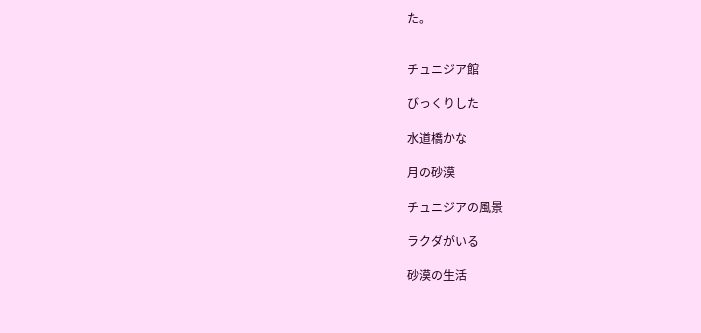た。


チュニジア館

びっくりした

水道橋かな

月の砂漠

チュニジアの風景

ラクダがいる

砂漠の生活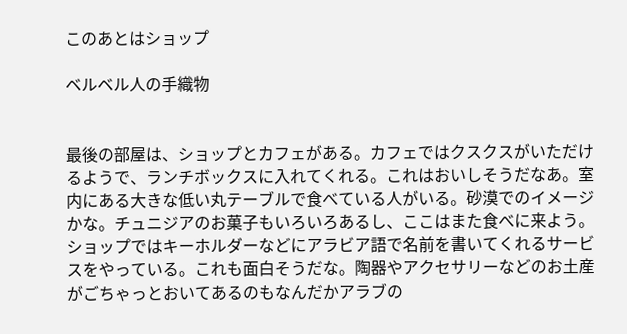このあとはショップ

ベルベル人の手織物


最後の部屋は、ショップとカフェがある。カフェではクスクスがいただけるようで、ランチボックスに入れてくれる。これはおいしそうだなあ。室内にある大きな低い丸テーブルで食べている人がいる。砂漠でのイメージかな。チュニジアのお菓子もいろいろあるし、ここはまた食べに来よう。ショップではキーホルダーなどにアラビア語で名前を書いてくれるサービスをやっている。これも面白そうだな。陶器やアクセサリーなどのお土産がごちゃっとおいてあるのもなんだかアラブの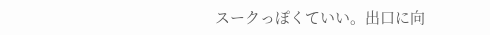スークっぽくていい。出口に向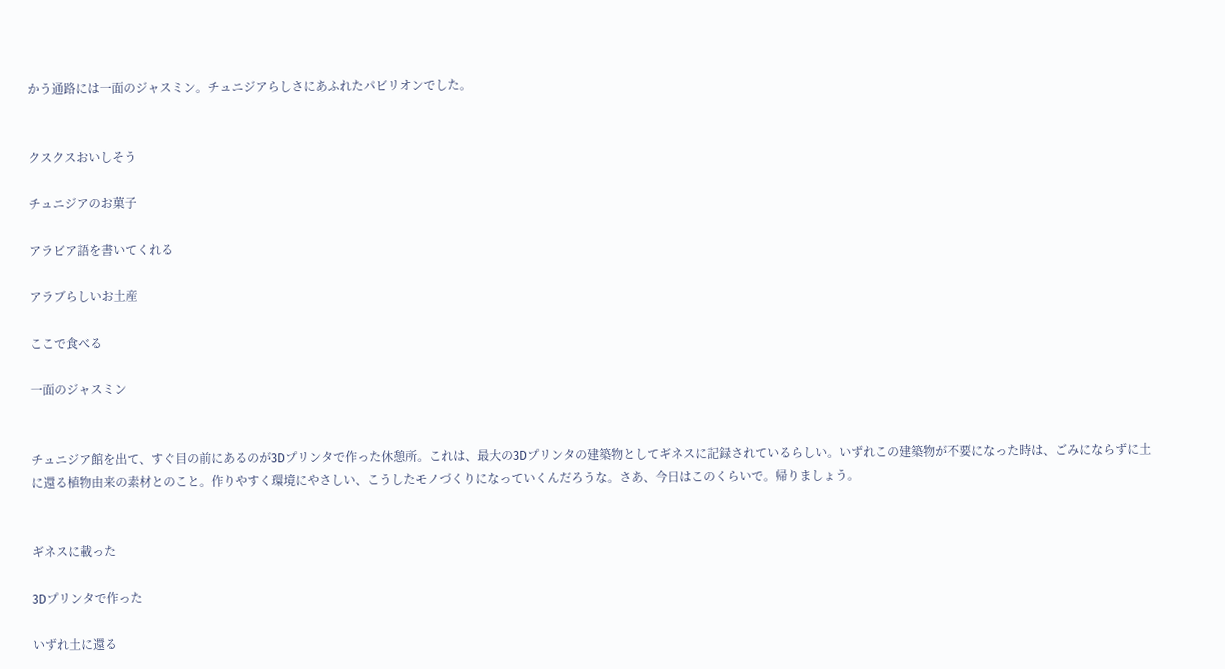かう通路には一面のジャスミン。チュニジアらしさにあふれたパビリオンでした。


クスクスおいしそう

チュニジアのお菓子

アラビア語を書いてくれる

アラブらしいお土産

ここで食べる

一面のジャスミン


チュニジア館を出て、すぐ目の前にあるのが3Dプリンタで作った休憩所。これは、最大の3Dプリンタの建築物としてギネスに記録されているらしい。いずれこの建築物が不要になった時は、ごみにならずに土に還る植物由来の素材とのこと。作りやすく環境にやさしい、こうしたモノづくりになっていくんだろうな。さあ、今日はこのくらいで。帰りましょう。


ギネスに載った

3Dプリンタで作った

いずれ土に還る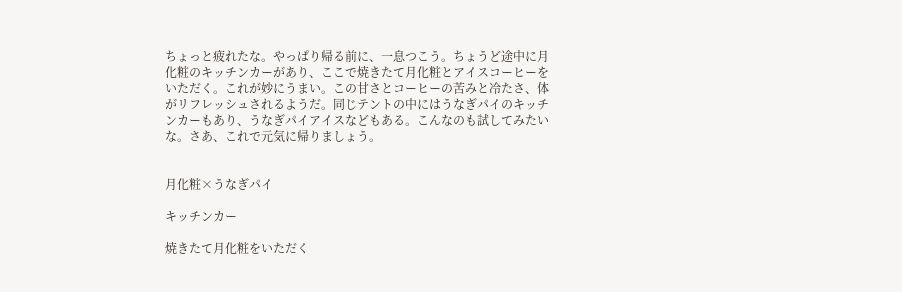ちょっと疲れたな。やっぱり帰る前に、一息つこう。ちょうど途中に月化粧のキッチンカーがあり、ここで焼きたて月化粧とアイスコーヒーをいただく。これが妙にうまい。この甘さとコーヒーの苦みと冷たさ、体がリフレッシュされるようだ。同じテントの中にはうなぎパイのキッチンカーもあり、うなぎパイアイスなどもある。こんなのも試してみたいな。さあ、これで元気に帰りましょう。


月化粧×うなぎパイ

キッチンカー

焼きたて月化粧をいただく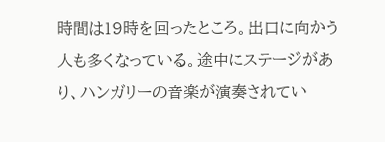時間は19時を回ったところ。出口に向かう人も多くなっている。途中にステージがあり、ハンガリーの音楽が演奏されてい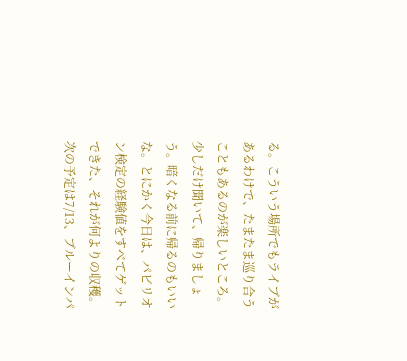る。こういう場所でもライブがあるわけで、たまたま巡り合うこともあるのが楽しいところ。少しだけ聞いて、帰りましょう。暗くなる前に帰るのもいいな。とにかく今日は、パビリオン検定の経験値をすべてゲットできた、それが何よりの収穫。次の予定は7/13、ブルーインパ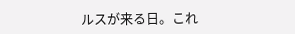ルスが来る日。これ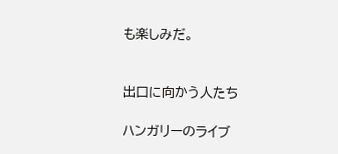も楽しみだ。


出口に向かう人たち

ハンガリーのライブ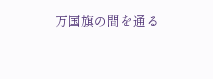万国旗の間を通る